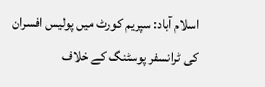اسلام آباد: سپریم کورٹ میں پولیس افسران کی ٹرانسفر پوسٹنگ کے خلاف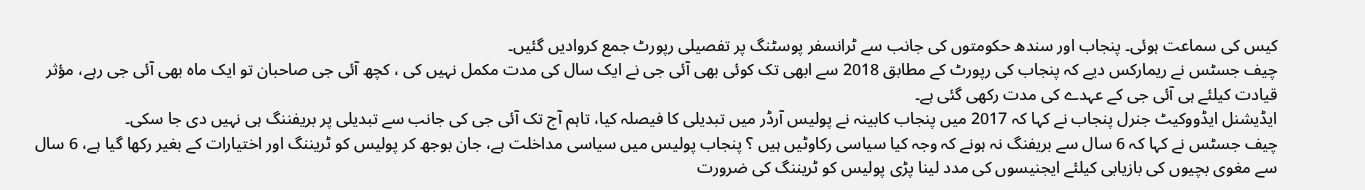کیس کی سماعت ہوئی۔ پنجاب اور سندھ حکومتوں کی جانب سے ٹرانسفر پوسٹنگ پر تفصیلی رپورٹ جمع کروادیں گئیں۔
چیف جسٹس نے ریمارکس دیے کہ پنجاب کی رپورٹ کے مطابق 2018 سے ابھی تک کوئی بھی آئی جی نے ایک سال کی مدت مکمل نہیں کی ، کچھ آئی جی صاحبان تو ایک ماہ بھی آئی جی رہے، مؤثر قیادت کیلئے ہی آئی جی کے عہدے کی مدت رکھی گئی ہے۔
ایڈیشنل ایڈووکیٹ جنرل پنجاب نے کہا کہ 2017 میں پنجاب کابینہ نے پولیس آرڈر میں تبدیلی کا فیصلہ کیا، تاہم آج تک آئی جی کی جانب سے تبدیلی پر بریفننگ ہی نہیں دی جا سکی۔
چیف جسٹس نے کہا کہ 6 سال سے بریفنگ نہ ہونے کہ وجہ کیا سیاسی رکاوٹیں ہیں ؟ پنجاب پولیس میں سیاسی مداخلت ہے، جان بوجھ کر پولیس کو ٹریننگ اور اختیارات کے بغیر رکھا گیا ہے، 6 سال سے مغوی بچیوں کی بازیابی کیلئے ایجنیسوں کی مدد لینا پڑی پولیس کو ٹریننگ کی ضرورت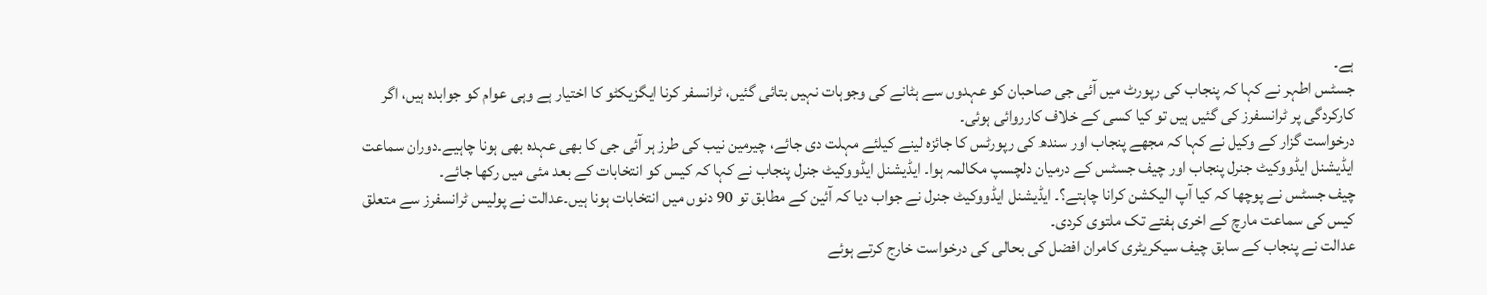ہے۔
جسٹس اطہر نے کہا کہ پنجاب کی رپورٹ میں آئی جی صاحبان کو عہدوں سے ہٹانے کی وجوہات نہیں بتائی گئیں، ٹرانسفر کرنا ایگزیکٹو کا اختیار ہے وہی عوام کو جوابدہ ہیں، اگر کارکردگی پر ٹرانسفرز کی گئیں ہیں تو کیا کسی کے خلاف کارروائی ہوئی۔
درخواست گزار کے وکیل نے کہا کہ مجھے پنجاب اور سندھ کی رپورٹس کا جائزہ لینے کیلئے مہلت دی جائے، چیرمین نیب کی طرز ہر آئی جی کا بھی عہدہ بھی ہونا چاہیے۔دوران سماعت ایڈیشنل ایڈووکیٹ جنرل پنجاب اور چیف جسٹس کے درمیان دلچسپ مکالمہ ہوا۔ ایڈیشنل ایڈووکیٹ جنرل پنجاب نے کہا کہ کیس کو انتخابات کے بعد مئی میں رکھا جائے۔
چیف جسٹس نے پوچھا کہ کیا آپ الیکشن کرانا چاہتے؟۔ ایڈیشنل ایڈووکیٹ جنرل نے جواب دیا کہ آئین کے مطابق تو 90 دنوں میں انتخابات ہونا ہیں۔عدالت نے پولیس ٹرانسفرز سے متعلق کیس کی سماعت مارچ کے اخری ہفتے تک ملتوی کردی۔
عدالت نے پنجاب کے سابق چیف سیکریٹری کامران افضل کی بحالی کی درخواست خارج کرتے ہوئے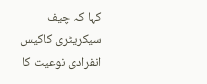کہا کہ چیف سیکریٹری کاکیس انفرادی نوعیت کا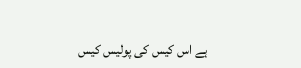ہے اس کیس کی پولیس کیس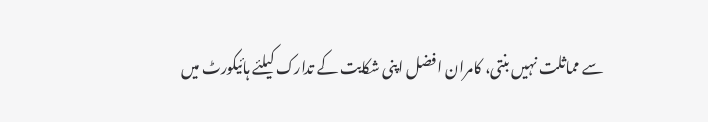سے مماثلت نہیں بنتی، کامران افضل اپنی شکایت کے تدارک کیلئے ہائیکورٹ میں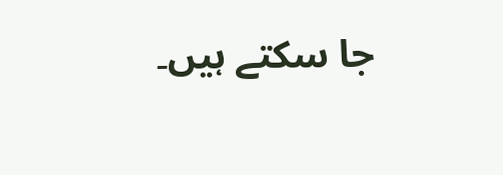جا سکتے ہیں۔